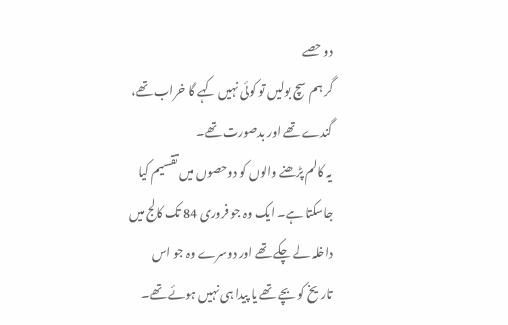دو حصے
گر ہم سچ بولیں تو کوئی نہیں کہے گا خراب تھے، گندے تھے اور بدصورت تھے۔
یہ کالم پڑھنے والوں کو دوحصوں میں تقسیم کیا جاسکتا ہے۔ ایک وہ جو فروری 84 تک کالج میں داخلہ لے چکے تھے اور دوسرے وہ جو اس تاریخ کو بچے تھے یا پیدا ہی نہیں ہوئے تھے۔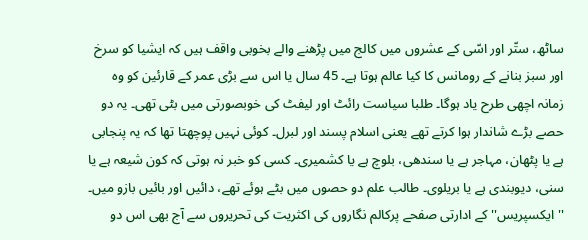ساٹھ، ستّر اور اسّی کے عشروں میں کالج میں پڑھنے والے بخوبی واقف ہیں کہ ایشیا کو سرخ اور سبز بنانے کے رومانس کا کیا عالم ہوتا ہے۔ 45 سال یا اس سے بڑی عمر کے قارئین کو وہ زمانہ اچھی طرح یاد ہوگا۔ طلبا سیاست رائٹ اور لیفٹ کی خوبصورتی میں بٹی تھی۔ یہ دو حصے بڑے شاندار ہوا کرتے تھے یعنی اسلام پسند اور لبرل۔ کوئی نہیں پوچھتا تھا کہ یہ پنجابی ہے یا پٹھان، مہاجر ہے یا سندھی، بلوچ ہے یا کشمیری۔ کسی کو خبر نہ ہوتی کہ کون شیعہ ہے یا سنی، دیوبندی ہے یا بریلوی۔ طالب علم دو حصوں میں بٹے ہوئے تھے، دائیں اور بائیں بازو میں۔ ''ایکسپریس'' کے ادارتی صفحے پرکالم نگاروں کی اکثریت کی تحریروں سے آج بھی اس دو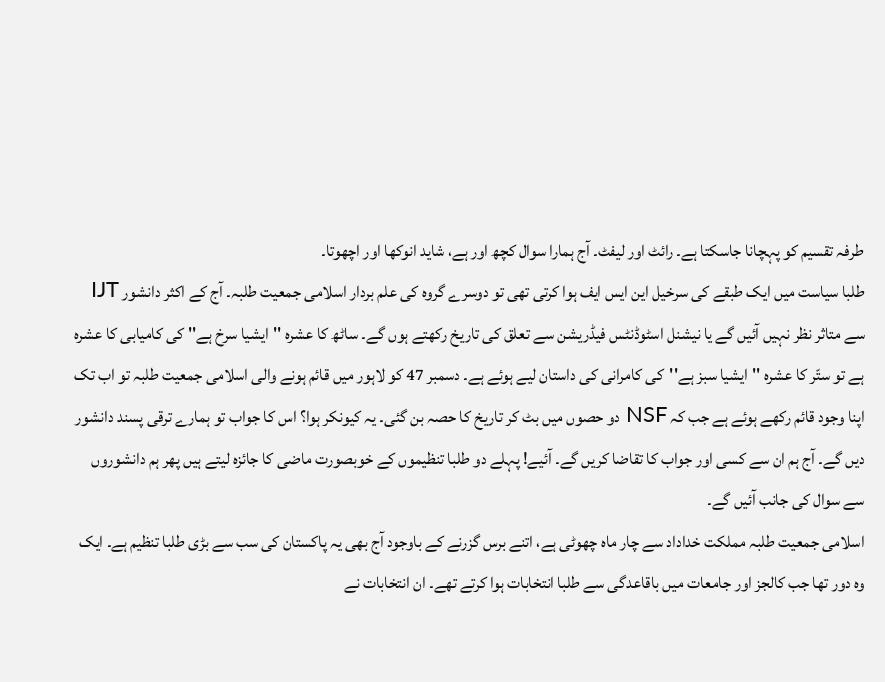طرفہ تقسیم کو پہچانا جاسکتا ہے۔ رائٹ اور لیفٹ۔ آج ہمارا سوال کچھ اور ہے، شاید انوکھا اور اچھوتا۔
طلبا سیاست میں ایک طبقے کی سرخیل این ایس ایف ہوا کرتی تھی تو دوسرے گروہ کی علم بردار اسلامی جمعیت طلبہ۔ آج کے اکثر دانشور IJT سے متاثر نظر نہیں آئیں گے یا نیشنل اسٹوڈنٹس فیڈریشن سے تعلق کی تاریخ رکھتے ہوں گے۔ ساٹھ کا عشرہ ''ایشیا سرخ ہے'' کی کامیابی کا عشرہ ہے تو ستّر کا عشرہ ''ایشیا سبز ہے''کی کامرانی کی داستان لیے ہوئے ہے۔ دسمبر 47 کو لاہور میں قائم ہونے والی اسلامی جمعیت طلبہ تو اب تک اپنا وجود قائم رکھے ہوئے ہے جب کہ NSF دو حصوں میں بٹ کر تاریخ کا حصہ بن گئی۔ یہ کیونکر ہوا؟ اس کا جواب تو ہمارے ترقی پسند دانشور دیں گے۔ آج ہم ان سے کسی اور جواب کا تقاضا کریں گے۔ آئیے! پہلے دو طلبا تنظیموں کے خوبصورت ماضی کا جائزہ لیتے ہیں پھر ہم دانشوروں سے سوال کی جانب آئیں گے۔
اسلامی جمعیت طلبہ مملکت خداداد سے چار ماہ چھوٹی ہے، اتنے برس گزرنے کے باوجود آج بھی یہ پاکستان کی سب سے بڑی طلبا تنظیم ہے۔ ایک وہ دور تھا جب کالجز اور جامعات میں باقاعدگی سے طلبا انتخابات ہوا کرتے تھے۔ ان انتخابات نے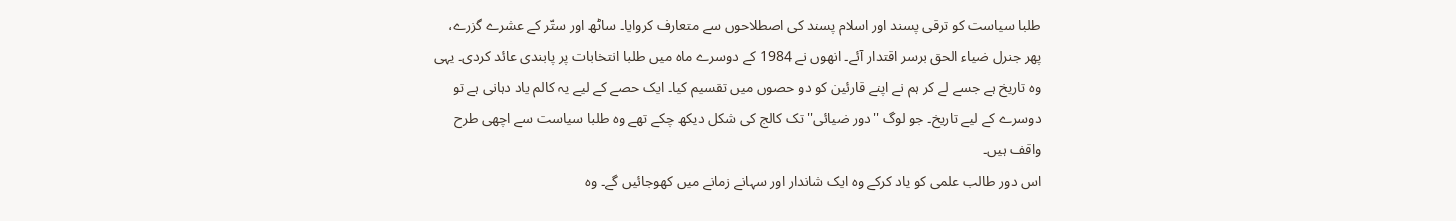طلبا سیاست کو ترقی پسند اور اسلام پسند کی اصطلاحوں سے متعارف کروایا۔ ساٹھ اور ستّر کے عشرے گزرے، پھر جنرل ضیاء الحق برسر اقتدار آئے۔ انھوں نے 1984 کے دوسرے ماہ میں طلبا انتخابات پر پابندی عائد کردی۔ یہی وہ تاریخ ہے جسے لے کر ہم نے اپنے قارئین کو دو حصوں میں تقسیم کیا۔ ایک حصے کے لیے یہ کالم یاد دہانی ہے تو دوسرے کے لیے تاریخ۔ جو لوگ ''دور ضیائی'' تک کالج کی شکل دیکھ چکے تھے وہ طلبا سیاست سے اچھی طرح واقف ہیں۔
اس دور طالب علمی کو یاد کرکے وہ ایک شاندار اور سہانے زمانے میں کھوجائیں گے۔ وہ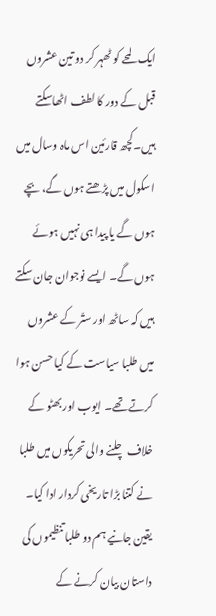ایک لمحے کو ٹھہر کر دو تین عشروں قبل کے دور کا لطف اٹھاسکتے ہیں۔کچھ قارئین اس ماہ وسال میں اسکول میں پڑھتے ہوں گے، بچے ہوں گے یا پیدا ہی نہیں ہوئے ہوں گے۔ ایسے نوجوان جان سکتے ہیں کہ ساٹھ اور ستّر کے عشروں میں طلبا سیاست کے کیا حسن ہوا کرتے تھے۔ ایوب اور بھٹو کے خلاف چلنے والی تحریکوں میں طلبا نے کتنا بڑا تاریخی کردار ادا کیا۔ یقین جانیے ہم دو طلبا تنظیموں کی داستان بیان کرنے کے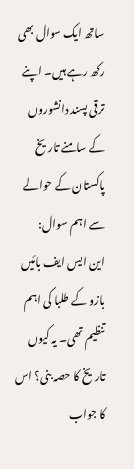ساتھ ایک سوال بھی رکھ رہے ہیں۔ اپنے ترقی پسند دانشوروں کے سامنے تاریخ پاکستان کے حوالے سے اہم سوال:
این ایس ایف بائیں بازو کے طلبا کی اہم تنظیم تھی۔ یہ کیوں تاریخ کا حصہ بنی؟ اس کا جواب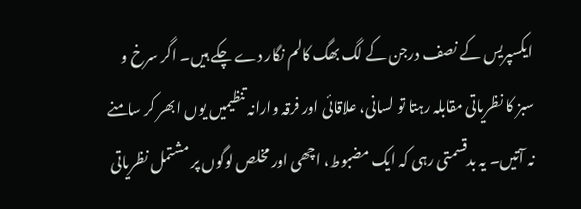ایکسپریس کے نصف درجن کے لگ بھگ کالم نگار دے چکے ہیں۔ اگر سرخ و سبز کا نظریاتی مقابلہ رہتا تو لسانی، علاقائی اور فرقہ وارانہ تنظیمیں یوں ابھر کر سامنے نہ آتیں۔ یہ بدقسمتی رہی کہ ایک مضبوط، اچھی اور مخلص لوگوں پر مشتمل نظریاتی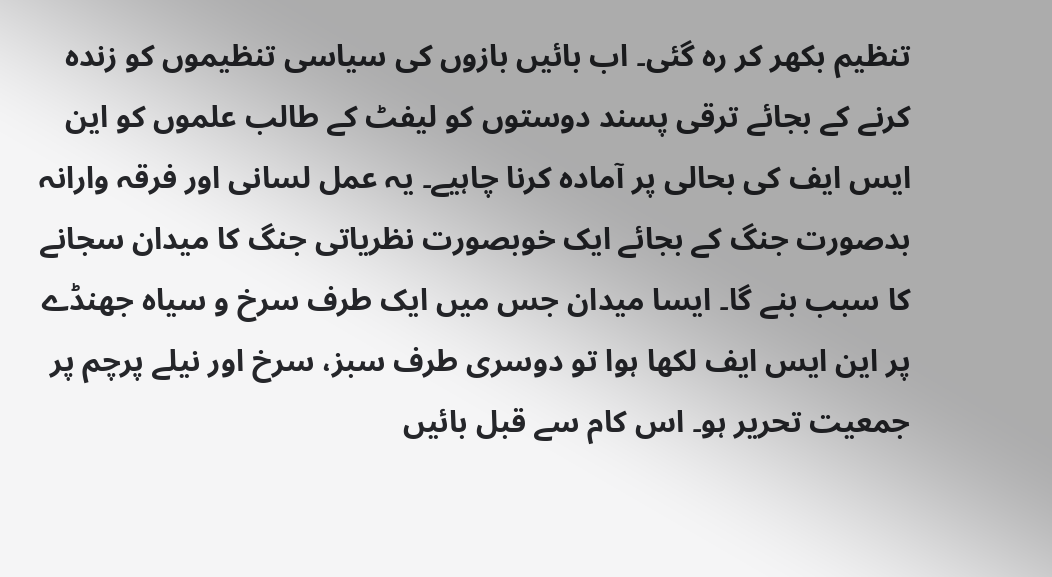تنظیم بکھر کر رہ گئی۔ اب بائیں بازوں کی سیاسی تنظیموں کو زندہ کرنے کے بجائے ترقی پسند دوستوں کو لیفٹ کے طالب علموں کو این ایس ایف کی بحالی پر آمادہ کرنا چاہیے۔ یہ عمل لسانی اور فرقہ وارانہ بدصورت جنگ کے بجائے ایک خوبصورت نظریاتی جنگ کا میدان سجانے کا سبب بنے گا۔ ایسا میدان جس میں ایک طرف سرخ و سیاہ جھنڈے پر این ایس ایف لکھا ہوا تو دوسری طرف سبز، سرخ اور نیلے پرچم پر جمعیت تحریر ہو۔ اس کام سے قبل بائیں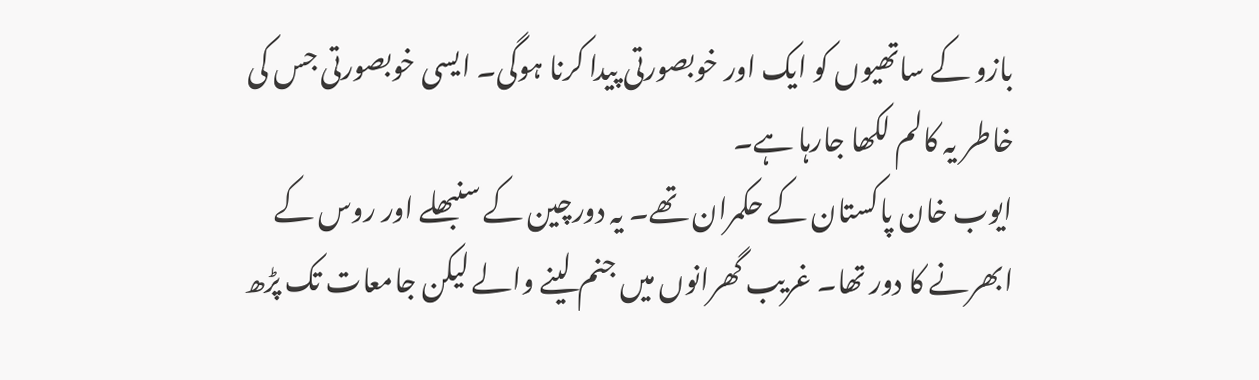بازو کے ساتھیوں کو ایک اور خوبصورتی پیدا کرنا ہوگی۔ ایسی خوبصورتی جس کی خاطر یہ کالم لکھا جارہا ہے۔
ایوب خان پاکستان کے حکمران تھے۔ یہ دورچین کے سنبھلے اور روس کے ابھرنے کا دور تھا۔ غریب گھرانوں میں جنم لینے والے لیکن جامعات تک پڑھ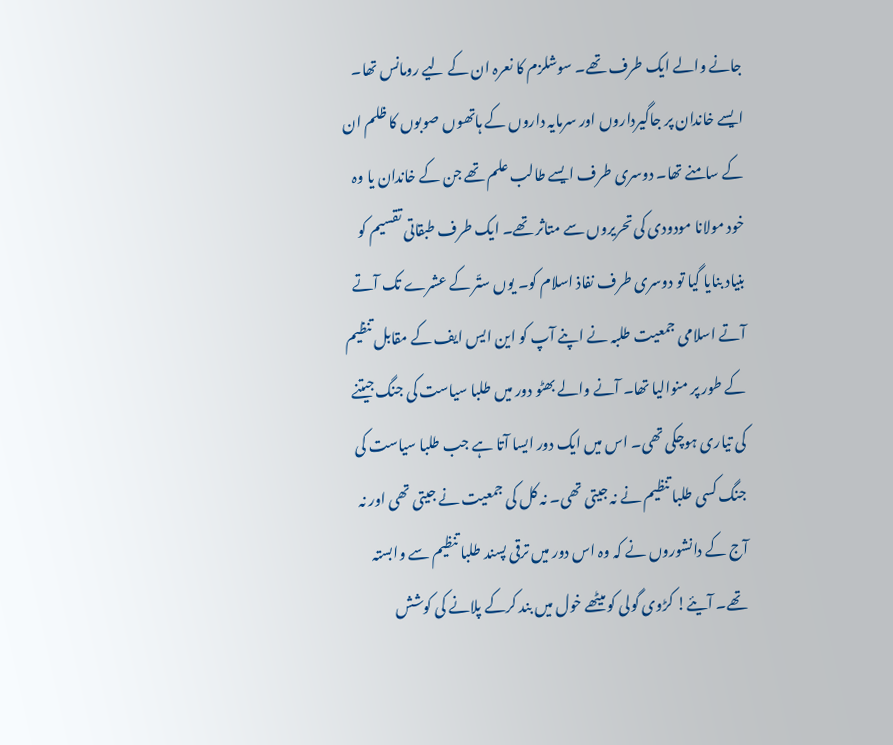جانے والے ایک طرف تھے۔ سوشلزم کا نعرہ ان کے لیے رومانس تھا۔ ایسے خاندان پر جاگیرداروں اور سرمایہ داروں کے ہاتھوں صوبوں کا ظلم ان کے سامنے تھا۔ دوسری طرف ایسے طالب علم تھے جن کے خاندان یا وہ خود مولانا مودودی کی تحریروں سے متاثر تھے۔ ایک طرف طبقاتی تقسیم کو بنیاد بنایا گیا تو دوسری طرف نفاذ اسلام کو۔ یوں ستّر کے عشرے تک آتے آتے اسلامی جمعیت طلبہ نے اپنے آپ کو این ایس ایف کے مقابل تنظیم کے طور پر منوالیا تھا۔ آنے والے بھٹو دور میں طلبا سیاست کی جنگ جیتنے کی تیاری ہوچکی تھی۔ اس میں ایک دور ایسا آتا ہے جب طلبا سیاست کی جنگ کسی طلبا تنظیم نے نہ جیتی تھی۔ نہ کل کی جمعیت نے جیتی تھی اور نہ آج کے دانشوروں نے کہ وہ اس دور میں ترقی پسند طلبا تنظیم سے وابستہ تھے۔ آیئے! کڑوی گولی کو میٹھے خول میں بند کرکے پلانے کی کوشش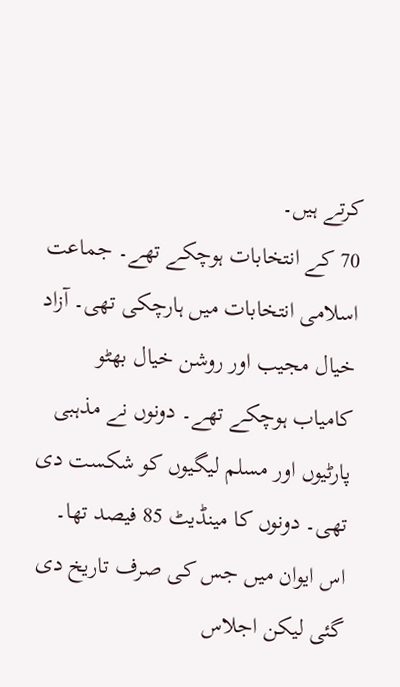کرتے ہیں۔
70 کے انتخابات ہوچکے تھے۔ جماعت اسلامی انتخابات میں ہارچکی تھی۔ آزاد خیال مجیب اور روشن خیال بھٹو کامیاب ہوچکے تھے۔ دونوں نے مذہبی پارٹیوں اور مسلم لیگیوں کو شکست دی تھی۔ دونوں کا مینڈیٹ 85 فیصد تھا۔ اس ایوان میں جس کی صرف تاریخ دی گئی لیکن اجلاس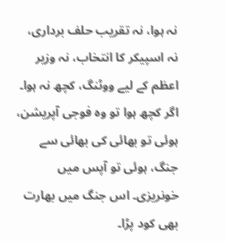نہ ہوا، نہ تقریب حلف برداری، نہ اسپیکر کا انتخاب، نہ وزیر اعظم کے لیے ووٹنگ، کچھ نہ ہوا۔ اگر کچھ ہوا تو وہ فوجی آپریشن، ہوئی تو بھائی کی بھائی سے جنگ، ہوئی تو آپس میں خونریزی۔ اس جنگ میں بھارت بھی کود پڑا۔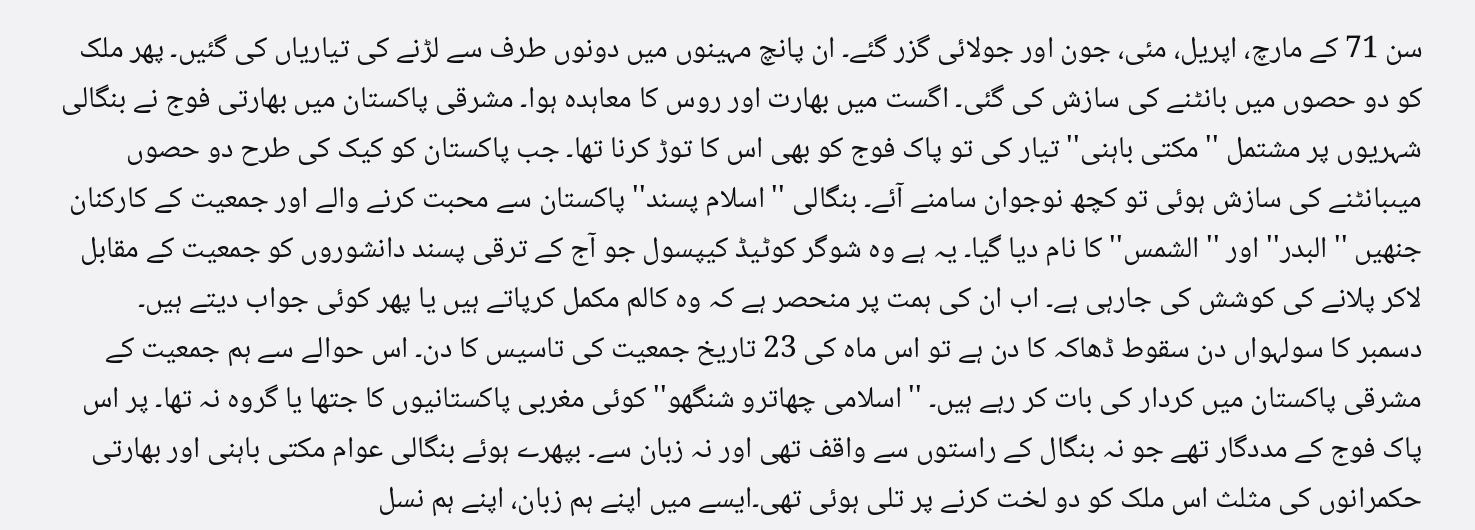سن 71 کے مارچ، اپریل، مئی، جون اور جولائی گزر گئے۔ ان پانچ مہینوں میں دونوں طرف سے لڑنے کی تیاریاں کی گئیں۔ پھر ملک کو دو حصوں میں بانٹنے کی سازش کی گئی۔ اگست میں بھارت اور روس کا معاہدہ ہوا۔ مشرقی پاکستان میں بھارتی فوج نے بنگالی شہریوں پر مشتمل ''مکتی باہنی'' تیار کی تو پاک فوج کو بھی اس کا توڑ کرنا تھا۔ جب پاکستان کو کیک کی طرح دو حصوں میںبانٹنے کی سازش ہوئی تو کچھ نوجوان سامنے آئے۔ بنگالی ''اسلام پسند'' پاکستان سے محبت کرنے والے اور جمعیت کے کارکنان جنھیں ''البدر'' اور ''الشمس'' کا نام دیا گیا۔ یہ ہے وہ شوگر کوٹیڈ کیپسول جو آج کے ترقی پسند دانشوروں کو جمعیت کے مقابل لاکر پلانے کی کوشش کی جارہی ہے۔ اب ان کی ہمت پر منحصر ہے کہ وہ کالم مکمل کرپاتے ہیں یا پھر کوئی جواب دیتے ہیں۔
دسمبر کا سولہواں دن سقوط ڈھاکہ کا دن ہے تو اس ماہ کی 23 تاریخ جمعیت کی تاسیس کا دن۔ اس حوالے سے ہم جمعیت کے مشرقی پاکستان میں کردار کی بات کر رہے ہیں۔ ''اسلامی چھاترو شنگھو'' کوئی مغربی پاکستانیوں کا جتھا یا گروہ نہ تھا۔ پر اس پاک فوج کے مددگار تھے جو نہ بنگال کے راستوں سے واقف تھی اور نہ زبان سے۔ بپھرے ہوئے بنگالی عوام مکتی باہنی اور بھارتی حکمرانوں کی مثلث اس ملک کو دو لخت کرنے پر تلی ہوئی تھی۔ایسے میں اپنے ہم زبان، اپنے ہم نسل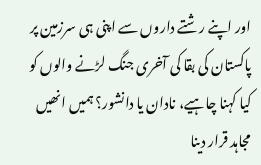اور اپنے رشتے داروں سے اپنی ہی سرزمین پر پاکستان کی بقا کی آخری جنگ لڑنے والوں کو کیا کہنا چاہیے، نادان یا دانشور؟ ہمیں انھیں مجاہد قرار دینا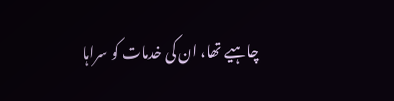چاہیے تھا، ان کی خدمات کو سراہا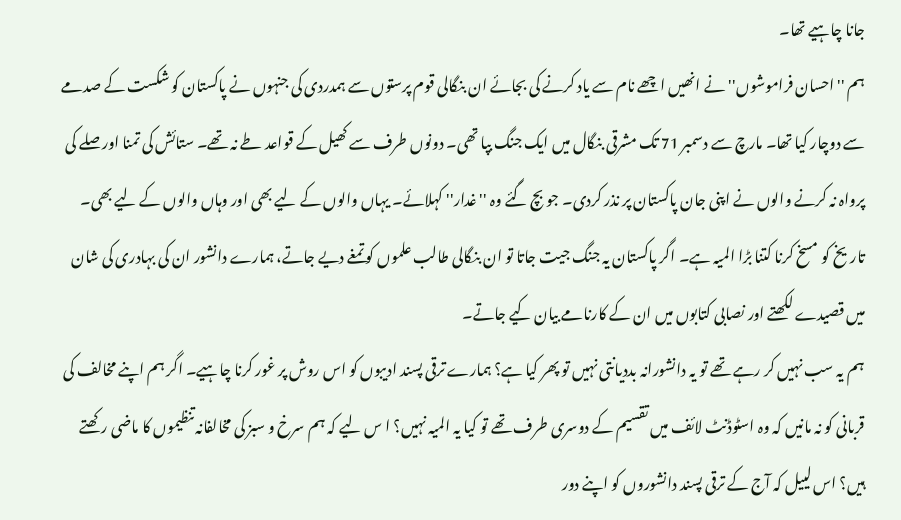جانا چاہیے تھا۔
ہم ''احسان فراموشوں'' نے انھیں اچھے نام سے یاد کرنے کی بجائے ان بنگالی قوم پرستوں سے ہمدردی کی جنہوں نے پاکستان کو شکست کے صدمے سے دوچار کیا تھا۔ مارچ سے دسمبر 71 تک مشرقی بنگال میں ایک جنگ بپا تھی۔ دونوں طرف سے کھیل کے قواعد طے نہ تھے۔ ستائش کی تمنا اور صلے کی پرواہ نہ کرنے والوں نے اپنی جان پاکستان پر نذر کردی۔ جو بچ گئے وہ ''غدار'' کہلائے۔ یہاں والوں کے لیے بھی اور وہاں والوں کے لیے بھی۔ تاریخ کو مسخ کرنا کتنا بڑا المیہ ہے۔ اگر پاکستان یہ جنگ جیت جاتا تو ان بنگالی طالب علموں کو تمغے دیے جاتے، ہمارے دانشور ان کی بہادری کی شان میں قصیدے لکھتے اور نصابی کتابوں میں ان کے کارنامے بیان کیے جاتے۔
ہم یہ سب نہیں کر رہے تھے تو یہ دانشورانہ بددیانتی نہیں تو پھر کیا ہے؟ ہمارے ترقی پسند ادیبوں کو اس روش پر غور کرنا چاہیے۔ اگر ہم اپنے مخالف کی قربانی کو نہ مانیں کہ وہ اسٹوڈنٹ لائف میں تقسیم کے دوسری طرف تھے تو کیا یہ المیہ نہیں؟ ا س لیے کہ ہم سرخ و سبز کی مخالفانہ تنظیموں کا ماضی رکھتے ہیں؟ اس لییل کہ آج کے ترقی پسند دانشوروں کو اپنے دور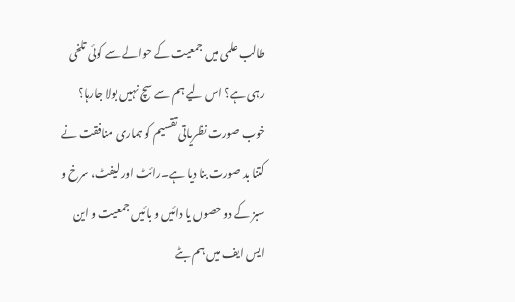طالب علمی میں جمعیت کے حوالے سے کوئی تلخی رہی ہے؟ اس لیے ہم سے سچ نہیں بولا جارہا؟ خوب صورت نظریاتی تقسیم کو ہماری منافقت نے کتنا بد صورت بنا دیا ہے۔رائٹ اور لیفٹ، سرخ و سبز کے دو حصوں یا دائیں و بائیں جمعیت و این ایس ایف میں ہم بٹے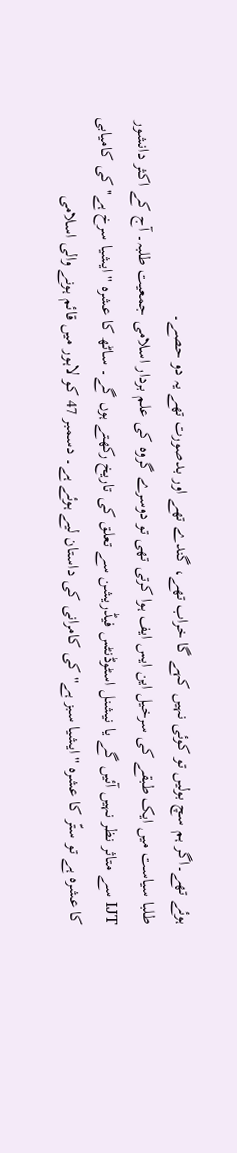ہوئے تھے۔اگر ہم سچ بولیں تو کوئی نہیں کہے گا خراب تھے، گندے تھے اور بدصورت تھے یہ دو حصے۔
طلبا سیاست میں ایک طبقے کی سرخیل این ایس ایف ہوا کرتی تھی تو دوسرے گروہ کی علم بردار اسلامی جمعیت طلبہ۔ آج کے اکثر دانشور IJT سے متاثر نظر نہیں آئیں گے یا نیشنل اسٹوڈنٹس فیڈریشن سے تعلق کی تاریخ رکھتے ہوں گے۔ ساٹھ کا عشرہ ''ایشیا سرخ ہے'' کی کامیابی کا عشرہ ہے تو ستّر کا عشرہ ''ایشیا سبز ہے''کی کامرانی کی داستان لیے ہوئے ہے۔ دسمبر 47 کو لاہور میں قائم ہونے والی اسلامی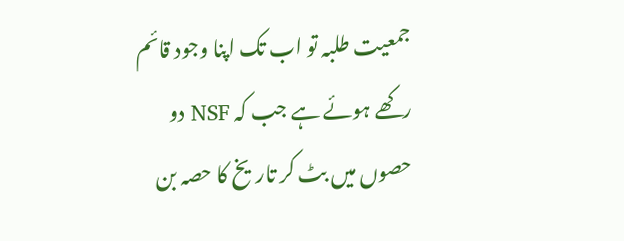جمعیت طلبہ تو اب تک اپنا وجود قائم رکھے ہوئے ہے جب کہ NSF دو حصوں میں بٹ کر تاریخ کا حصہ بن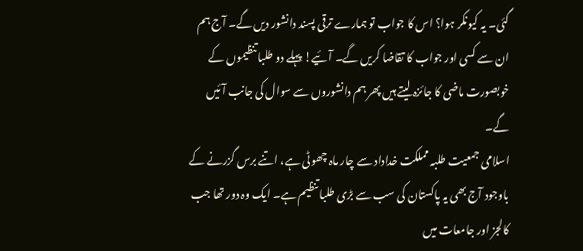گئی۔ یہ کیونکر ہوا؟ اس کا جواب تو ہمارے ترقی پسند دانشور دیں گے۔ آج ہم ان سے کسی اور جواب کا تقاضا کریں گے۔ آئیے! پہلے دو طلبا تنظیموں کے خوبصورت ماضی کا جائزہ لیتے ہیں پھر ہم دانشوروں سے سوال کی جانب آئیں گے۔
اسلامی جمعیت طلبہ مملکت خداداد سے چار ماہ چھوٹی ہے، اتنے برس گزرنے کے باوجود آج بھی یہ پاکستان کی سب سے بڑی طلبا تنظیم ہے۔ ایک وہ دور تھا جب کالجز اور جامعات میں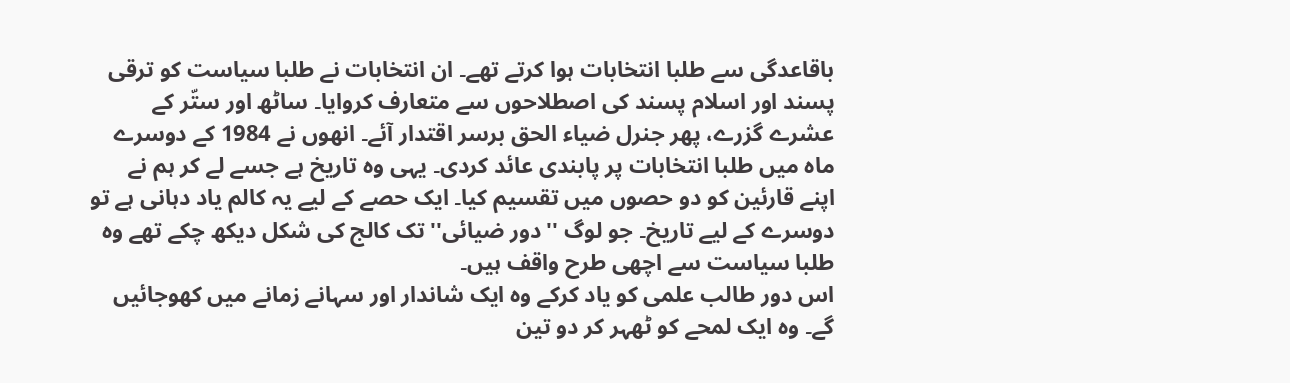باقاعدگی سے طلبا انتخابات ہوا کرتے تھے۔ ان انتخابات نے طلبا سیاست کو ترقی پسند اور اسلام پسند کی اصطلاحوں سے متعارف کروایا۔ ساٹھ اور ستّر کے عشرے گزرے، پھر جنرل ضیاء الحق برسر اقتدار آئے۔ انھوں نے 1984 کے دوسرے ماہ میں طلبا انتخابات پر پابندی عائد کردی۔ یہی وہ تاریخ ہے جسے لے کر ہم نے اپنے قارئین کو دو حصوں میں تقسیم کیا۔ ایک حصے کے لیے یہ کالم یاد دہانی ہے تو دوسرے کے لیے تاریخ۔ جو لوگ ''دور ضیائی'' تک کالج کی شکل دیکھ چکے تھے وہ طلبا سیاست سے اچھی طرح واقف ہیں۔
اس دور طالب علمی کو یاد کرکے وہ ایک شاندار اور سہانے زمانے میں کھوجائیں گے۔ وہ ایک لمحے کو ٹھہر کر دو تین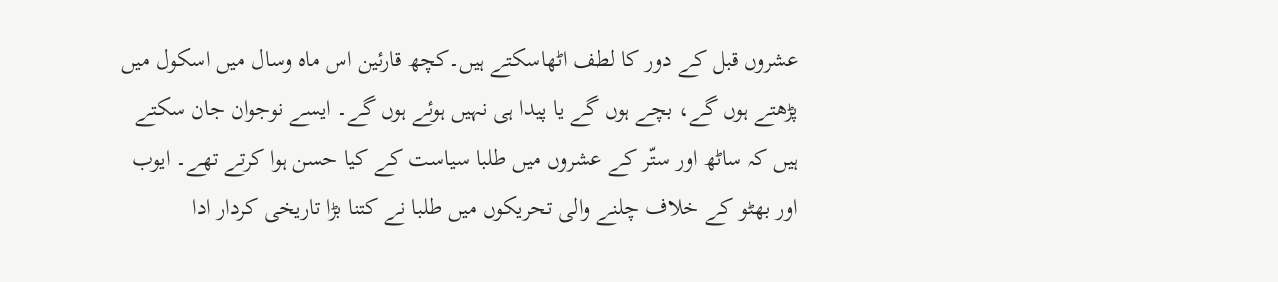عشروں قبل کے دور کا لطف اٹھاسکتے ہیں۔کچھ قارئین اس ماہ وسال میں اسکول میں پڑھتے ہوں گے، بچے ہوں گے یا پیدا ہی نہیں ہوئے ہوں گے۔ ایسے نوجوان جان سکتے ہیں کہ ساٹھ اور ستّر کے عشروں میں طلبا سیاست کے کیا حسن ہوا کرتے تھے۔ ایوب اور بھٹو کے خلاف چلنے والی تحریکوں میں طلبا نے کتنا بڑا تاریخی کردار ادا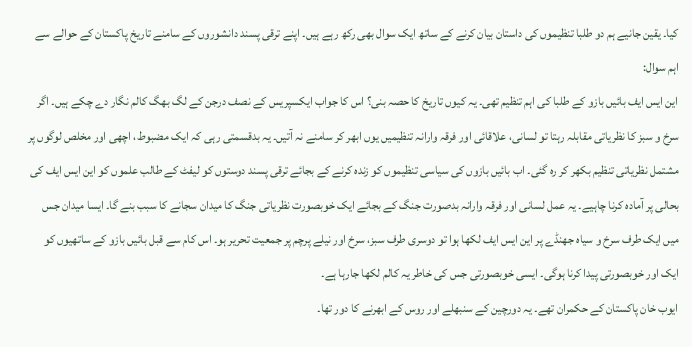کیا۔ یقین جانیے ہم دو طلبا تنظیموں کی داستان بیان کرنے کے ساتھ ایک سوال بھی رکھ رہے ہیں۔ اپنے ترقی پسند دانشوروں کے سامنے تاریخ پاکستان کے حوالے سے اہم سوال:
این ایس ایف بائیں بازو کے طلبا کی اہم تنظیم تھی۔ یہ کیوں تاریخ کا حصہ بنی؟ اس کا جواب ایکسپریس کے نصف درجن کے لگ بھگ کالم نگار دے چکے ہیں۔ اگر سرخ و سبز کا نظریاتی مقابلہ رہتا تو لسانی، علاقائی اور فرقہ وارانہ تنظیمیں یوں ابھر کر سامنے نہ آتیں۔ یہ بدقسمتی رہی کہ ایک مضبوط، اچھی اور مخلص لوگوں پر مشتمل نظریاتی تنظیم بکھر کر رہ گئی۔ اب بائیں بازوں کی سیاسی تنظیموں کو زندہ کرنے کے بجائے ترقی پسند دوستوں کو لیفٹ کے طالب علموں کو این ایس ایف کی بحالی پر آمادہ کرنا چاہیے۔ یہ عمل لسانی اور فرقہ وارانہ بدصورت جنگ کے بجائے ایک خوبصورت نظریاتی جنگ کا میدان سجانے کا سبب بنے گا۔ ایسا میدان جس میں ایک طرف سرخ و سیاہ جھنڈے پر این ایس ایف لکھا ہوا تو دوسری طرف سبز، سرخ اور نیلے پرچم پر جمعیت تحریر ہو۔ اس کام سے قبل بائیں بازو کے ساتھیوں کو ایک اور خوبصورتی پیدا کرنا ہوگی۔ ایسی خوبصورتی جس کی خاطر یہ کالم لکھا جارہا ہے۔
ایوب خان پاکستان کے حکمران تھے۔ یہ دورچین کے سنبھلے اور روس کے ابھرنے کا دور تھا۔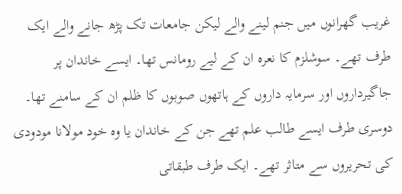غریب گھرانوں میں جنم لینے والے لیکن جامعات تک پڑھ جانے والے ایک طرف تھے۔ سوشلزم کا نعرہ ان کے لیے رومانس تھا۔ ایسے خاندان پر جاگیرداروں اور سرمایہ داروں کے ہاتھوں صوبوں کا ظلم ان کے سامنے تھا۔ دوسری طرف ایسے طالب علم تھے جن کے خاندان یا وہ خود مولانا مودودی کی تحریروں سے متاثر تھے۔ ایک طرف طبقاتی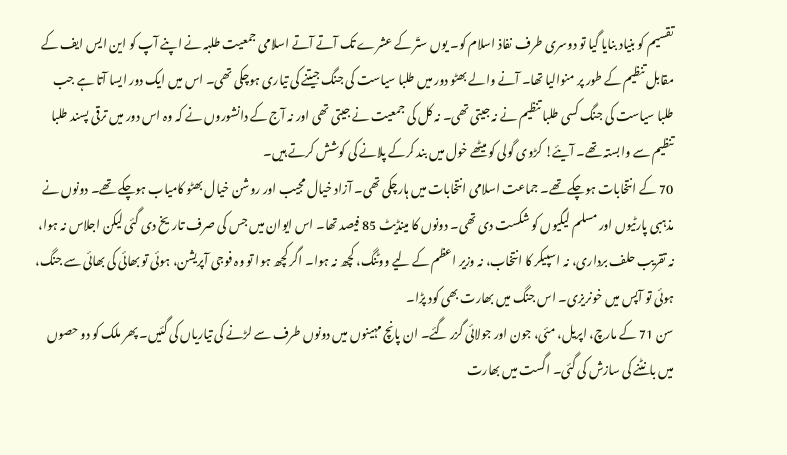تقسیم کو بنیاد بنایا گیا تو دوسری طرف نفاذ اسلام کو۔ یوں ستّر کے عشرے تک آتے آتے اسلامی جمعیت طلبہ نے اپنے آپ کو این ایس ایف کے مقابل تنظیم کے طور پر منوالیا تھا۔ آنے والے بھٹو دور میں طلبا سیاست کی جنگ جیتنے کی تیاری ہوچکی تھی۔ اس میں ایک دور ایسا آتا ہے جب طلبا سیاست کی جنگ کسی طلبا تنظیم نے نہ جیتی تھی۔ نہ کل کی جمعیت نے جیتی تھی اور نہ آج کے دانشوروں نے کہ وہ اس دور میں ترقی پسند طلبا تنظیم سے وابستہ تھے۔ آیئے! کڑوی گولی کو میٹھے خول میں بند کرکے پلانے کی کوشش کرتے ہیں۔
70 کے انتخابات ہوچکے تھے۔ جماعت اسلامی انتخابات میں ہارچکی تھی۔ آزاد خیال مجیب اور روشن خیال بھٹو کامیاب ہوچکے تھے۔ دونوں نے مذہبی پارٹیوں اور مسلم لیگیوں کو شکست دی تھی۔ دونوں کا مینڈیٹ 85 فیصد تھا۔ اس ایوان میں جس کی صرف تاریخ دی گئی لیکن اجلاس نہ ہوا، نہ تقریب حلف برداری، نہ اسپیکر کا انتخاب، نہ وزیر اعظم کے لیے ووٹنگ، کچھ نہ ہوا۔ اگر کچھ ہوا تو وہ فوجی آپریشن، ہوئی تو بھائی کی بھائی سے جنگ، ہوئی تو آپس میں خونریزی۔ اس جنگ میں بھارت بھی کود پڑا۔
سن 71 کے مارچ، اپریل، مئی، جون اور جولائی گزر گئے۔ ان پانچ مہینوں میں دونوں طرف سے لڑنے کی تیاریاں کی گئیں۔ پھر ملک کو دو حصوں میں بانٹنے کی سازش کی گئی۔ اگست میں بھارت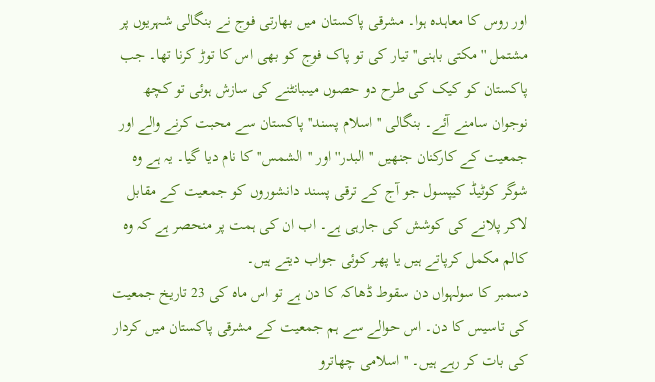اور روس کا معاہدہ ہوا۔ مشرقی پاکستان میں بھارتی فوج نے بنگالی شہریوں پر مشتمل ''مکتی باہنی'' تیار کی تو پاک فوج کو بھی اس کا توڑ کرنا تھا۔ جب پاکستان کو کیک کی طرح دو حصوں میںبانٹنے کی سازش ہوئی تو کچھ نوجوان سامنے آئے۔ بنگالی ''اسلام پسند'' پاکستان سے محبت کرنے والے اور جمعیت کے کارکنان جنھیں ''البدر'' اور ''الشمس'' کا نام دیا گیا۔ یہ ہے وہ شوگر کوٹیڈ کیپسول جو آج کے ترقی پسند دانشوروں کو جمعیت کے مقابل لاکر پلانے کی کوشش کی جارہی ہے۔ اب ان کی ہمت پر منحصر ہے کہ وہ کالم مکمل کرپاتے ہیں یا پھر کوئی جواب دیتے ہیں۔
دسمبر کا سولہواں دن سقوط ڈھاکہ کا دن ہے تو اس ماہ کی 23 تاریخ جمعیت کی تاسیس کا دن۔ اس حوالے سے ہم جمعیت کے مشرقی پاکستان میں کردار کی بات کر رہے ہیں۔ ''اسلامی چھاترو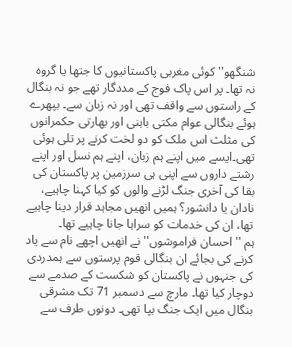شنگھو'' کوئی مغربی پاکستانیوں کا جتھا یا گروہ نہ تھا۔ پر اس پاک فوج کے مددگار تھے جو نہ بنگال کے راستوں سے واقف تھی اور نہ زبان سے۔ بپھرے ہوئے بنگالی عوام مکتی باہنی اور بھارتی حکمرانوں کی مثلث اس ملک کو دو لخت کرنے پر تلی ہوئی تھی۔ایسے میں اپنے ہم زبان، اپنے ہم نسل اور اپنے رشتے داروں سے اپنی ہی سرزمین پر پاکستان کی بقا کی آخری جنگ لڑنے والوں کو کیا کہنا چاہیے، نادان یا دانشور؟ ہمیں انھیں مجاہد قرار دینا چاہیے تھا، ان کی خدمات کو سراہا جانا چاہیے تھا۔
ہم ''احسان فراموشوں'' نے انھیں اچھے نام سے یاد کرنے کی بجائے ان بنگالی قوم پرستوں سے ہمدردی کی جنہوں نے پاکستان کو شکست کے صدمے سے دوچار کیا تھا۔ مارچ سے دسمبر 71 تک مشرقی بنگال میں ایک جنگ بپا تھی۔ دونوں طرف سے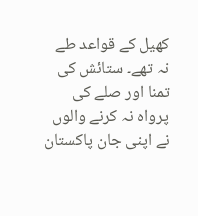کھیل کے قواعد طے نہ تھے۔ ستائش کی تمنا اور صلے کی پرواہ نہ کرنے والوں نے اپنی جان پاکستان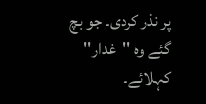پر نذر کردی۔ جو بچ گئے وہ ''غدار'' کہلائے۔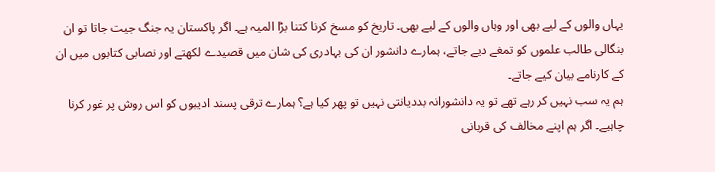یہاں والوں کے لیے بھی اور وہاں والوں کے لیے بھی۔ تاریخ کو مسخ کرنا کتنا بڑا المیہ ہے۔ اگر پاکستان یہ جنگ جیت جاتا تو ان بنگالی طالب علموں کو تمغے دیے جاتے، ہمارے دانشور ان کی بہادری کی شان میں قصیدے لکھتے اور نصابی کتابوں میں ان کے کارنامے بیان کیے جاتے۔
ہم یہ سب نہیں کر رہے تھے تو یہ دانشورانہ بددیانتی نہیں تو پھر کیا ہے؟ ہمارے ترقی پسند ادیبوں کو اس روش پر غور کرنا چاہیے۔ اگر ہم اپنے مخالف کی قربانی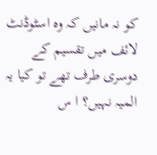کو نہ مانیں کہ وہ اسٹوڈنٹ لائف میں تقسیم کے دوسری طرف تھے تو کیا یہ المیہ نہیں؟ ا س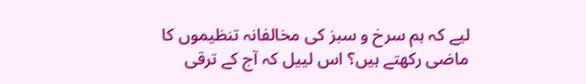لیے کہ ہم سرخ و سبز کی مخالفانہ تنظیموں کا ماضی رکھتے ہیں؟ اس لییل کہ آج کے ترقی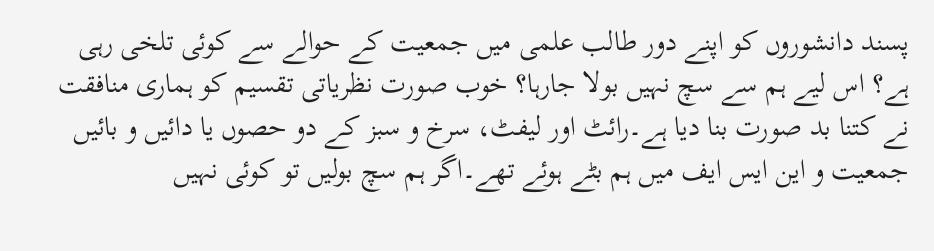پسند دانشوروں کو اپنے دور طالب علمی میں جمعیت کے حوالے سے کوئی تلخی رہی ہے؟ اس لیے ہم سے سچ نہیں بولا جارہا؟ خوب صورت نظریاتی تقسیم کو ہماری منافقت نے کتنا بد صورت بنا دیا ہے۔رائٹ اور لیفٹ، سرخ و سبز کے دو حصوں یا دائیں و بائیں جمعیت و این ایس ایف میں ہم بٹے ہوئے تھے۔اگر ہم سچ بولیں تو کوئی نہیں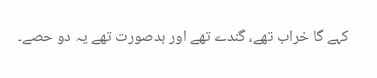کہے گا خراب تھے، گندے تھے اور بدصورت تھے یہ دو حصے۔